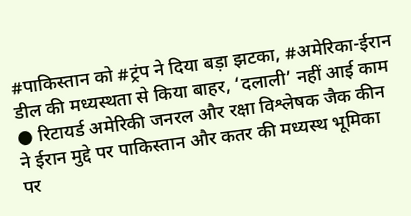#पाकिस्तान को #ट्रंप ने दिया बड़ा झटका, #अमेरिका-ईरान डील की मध्यस्थता से किया बाहर, ‘दलाली’ नहीं आई काम
● रिटायर्ड अमेरिकी जनरल और रक्षा विश्लेषक जैक कीन ने ईरान मुद्दे पर पाकिस्तान और कतर की मध्यस्थ भूमिका पर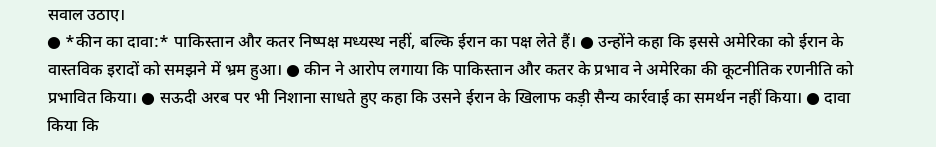सवाल उठाए।
● *कीन का दावा:* पाकिस्तान और कतर निष्पक्ष मध्यस्थ नहीं, बल्कि ईरान का पक्ष लेते हैं। ● उन्होंने कहा कि इससे अमेरिका को ईरान के वास्तविक इरादों को समझने में भ्रम हुआ। ● कीन ने आरोप लगाया कि पाकिस्तान और कतर के प्रभाव ने अमेरिका की कूटनीतिक रणनीति को प्रभावित किया। ● सऊदी अरब पर भी निशाना साधते हुए कहा कि उसने ईरान के खिलाफ कड़ी सैन्य कार्रवाई का समर्थन नहीं किया। ● दावा किया कि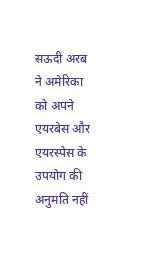सऊदी अरब ने अमेरिका को अपने एयरबेस और एयरस्पेस के उपयोग की अनुमति नहीं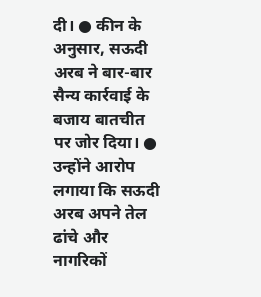दी। ● कीन के अनुसार, सऊदी अरब ने बार-बार सैन्य कार्रवाई के बजाय बातचीत पर जोर दिया। ● उन्होंने आरोप लगाया कि सऊदी अरब अपने तेल ढांचे और नागरिकों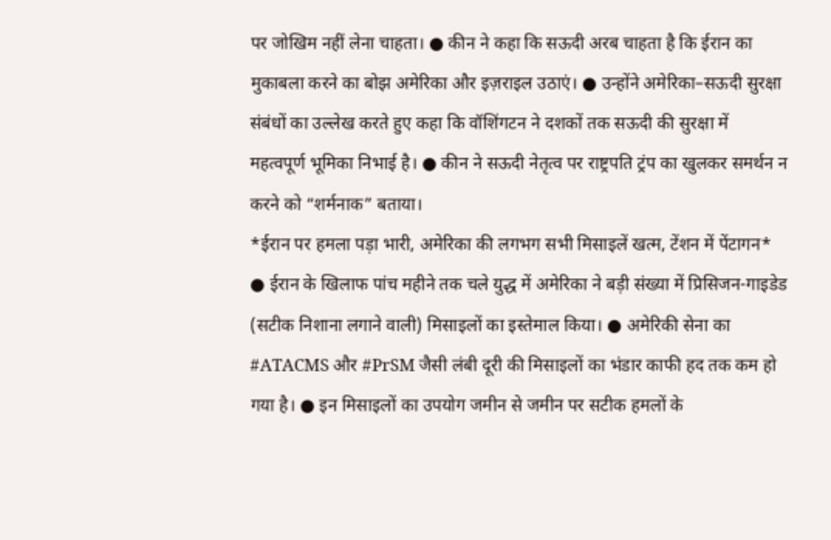पर जोखिम नहीं लेना चाहता। ● कीन ने कहा कि सऊदी अरब चाहता है कि ईरान का मुकाबला करने का बोझ अमेरिका और इज़राइल उठाएं। ● उन्होंने अमेरिका–सऊदी सुरक्षा संबंधों का उल्लेख करते हुए कहा कि वॉशिंगटन ने दशकों तक सऊदी की सुरक्षा में महत्वपूर्ण भूमिका निभाई है। ● कीन ने सऊदी नेतृत्व पर राष्ट्रपति ट्रंप का खुलकर समर्थन न करने को “शर्मनाक” बताया।
*ईरान पर हमला पड़ा भारी, अमेरिका की लगभग सभी मिसाइलें खत्म, टेंशन में पेंटागन* ● ईरान के खिलाफ पांच महीने तक चले युद्ध में अमेरिका ने बड़ी संख्या में प्रिसिजन-गाइडेड (सटीक निशाना लगाने वाली) मिसाइलों का इस्तेमाल किया। ● अमेरिकी सेना का #ATACMS और #PrSM जैसी लंबी दूरी की मिसाइलों का भंडार काफी हद तक कम हो गया है। ● इन मिसाइलों का उपयोग जमीन से जमीन पर सटीक हमलों के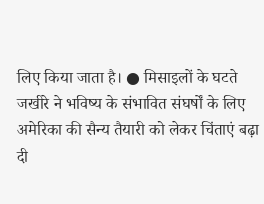लिए किया जाता है। ● मिसाइलों के घटते जखीरे ने भविष्य के संभावित संघर्षों के लिए अमेरिका की सैन्य तैयारी को लेकर चिंताएं बढ़ा दी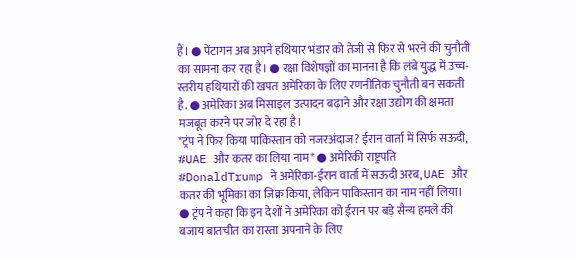हैं। ● पेंटागन अब अपने हथियार भंडार को तेजी से फिर से भरने की चुनौती का सामना कर रहा है। ● रक्षा विशेषज्ञों का मानना है कि लंबे युद्ध में उच्च-स्तरीय हथियारों की खपत अमेरिका के लिए रणनीतिक चुनौती बन सकती है. ● अमेरिका अब मिसाइल उत्पादन बढ़ाने और रक्षा उद्योग की क्षमता मजबूत करने पर जोर दे रहा है।
*ट्रंप ने फिर किया पाकिस्तान को नजरअंदाज? ईरान वार्ता में सिर्फ सऊदी, #UAE और कतर का लिया नाम* ● अमेरिकी राष्ट्रपति #DonaldTrump ने अमेरिका-ईरान वार्ता में सऊदी अरब, UAE और कतर की भूमिका का जिक्र किया, लेकिन पाकिस्तान का नाम नहीं लिया। ● ट्रंप ने कहा कि इन देशों ने अमेरिका को ईरान पर बड़े सैन्य हमले की बजाय बातचीत का रास्ता अपनाने के लिए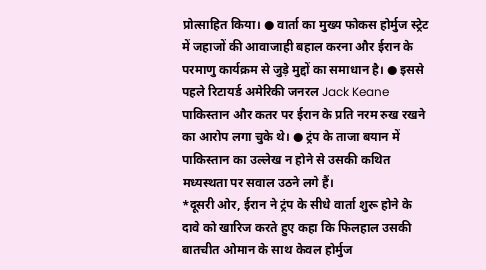प्रोत्साहित किया। ● वार्ता का मुख्य फोकस होर्मुज स्ट्रेट में जहाजों की आवाजाही बहाल करना और ईरान के परमाणु कार्यक्रम से जुड़े मुद्दों का समाधान है। ● इससे पहले रिटायर्ड अमेरिकी जनरल Jack Keane पाकिस्तान और कतर पर ईरान के प्रति नरम रुख रखने का आरोप लगा चुके थे। ● ट्रंप के ताजा बयान में पाकिस्तान का उल्लेख न होने से उसकी कथित मध्यस्थता पर सवाल उठने लगे हैं।
*दूसरी ओर, ईरान ने ट्रंप के सीधे वार्ता शुरू होने के दावे को खारिज करते हुए कहा कि फिलहाल उसकी बातचीत ओमान के साथ केवल होर्मुज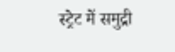स्ट्रेट में समुद्री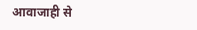आवाजाही से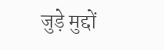जुड़े मुद्दों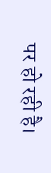पर हो रही है।